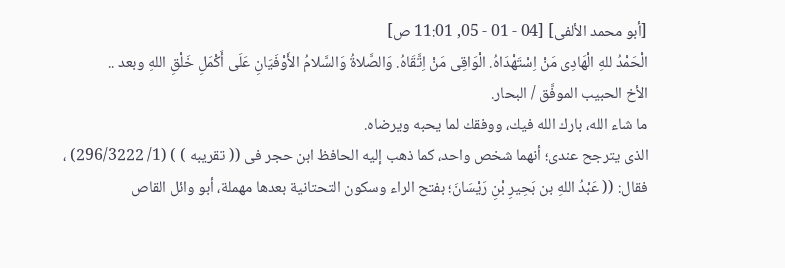[أبو محمد الألفى] [04 - 01 - 05, 11:01 ص]
الْحَمْدُ للهِ الْهَادِى مَنْ اِسْتَهْدَاهُ. الْوَاقِى مَنْ اِتَّقَاهُ. وَالصَّلاةُ وَالسَّلامُ الأَوْفَيَانِ عَلَى أَكْمَلِ خَلْقِ اللهِ وبعد ..
الأخ الحبيب الموفَّق / البحار.
ما شاء الله، بارك الله فيك، ووفقك لما يحبه ويرضاه.
الذى يترجح عندى؛ أنهما شخص واحد، كما ذهب إليه الحافظ ابن حجر فى (( تقريبه ) ) (1/ 296/3222) ، فقال: (( عَبْدُ اللهِ بن بَحِيرِ بْنِ رَيْسَانَ؛ بفتح الراء وسكون التحتانية بعدها مهملة، أبو وائل القاص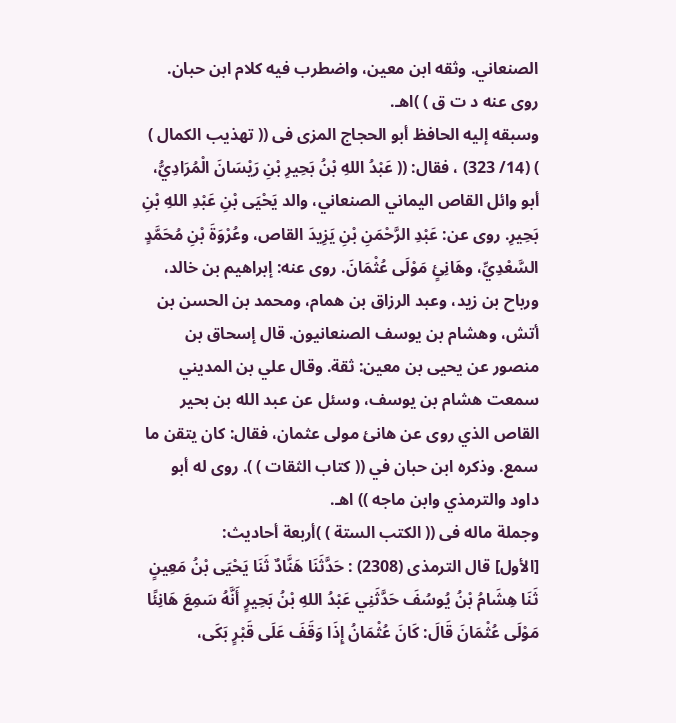الصنعاني. وثقه ابن معين، واضطرب فيه كلام ابن حبان. روى عنه د ت ق ) )اهـ.
وسبقه إليه الحافظ أبو الحجاج المزى فى (( تهذيب الكمال ) ) (14/ 323) ، فقال: (( عَبْدُ اللهِ بْنُ بَحِيرِ بْنِ رَيْسَانَ الْمُرَادِيُّ، أبو وائل القاص اليماني الصنعاني، والد يَحْيَى بْنِ عَبْدِ اللهِ بْنِ بَحِيرِ. روى عن: عَبْدِ الرَّحْمَنِ بْنِ يَزِيدَ القاص، وعُرْوَةَ بْنِ مُحَمَّدٍ السَّعْدِيِّ، وهَانِئٍ مَوْلَى عُثْمَانَ. روى عنه: إبراهيم بن خالد، ورباح بن زيد، وعبد الرزاق بن همام، ومحمد بن الحسن بن أتش، وهشام بن يوسف الصنعانيون. قال إسحاق بن منصور عن يحيى بن معين: ثقة. وقال علي بن المديني سمعت هشام بن يوسف، وسئل عن عبد الله بن بحير القاص الذي روى عن هانئ مولى عثمان، فقال: كان يتقن ما سمع. وذكره ابن حبان في (( كتاب الثقات ) ). روى له أبو داود والترمذي وابن ماجه )) اهـ.
وجملة ماله فى (( الكتب الستة ) )أربعة أحاديث:
[الأول] قال الترمذى (2308) : حَدَّثَنَا هَنَّادٌ ثَنَا يَحْيَى بْنُ مَعِينٍ ثَنَا هِشَامُ بْنُ يُوسُفَ حَدَّثَنِي عَبْدُ اللهِ بْنُ بَحِيرٍ أَنَّهُ سَمِعَ هَانِئًا مَوْلَى عُثْمَانَ قَالَ: كَانَ عُثْمَانُ إِذَا وَقَفَ عَلَى قَبْرٍ بَكَى،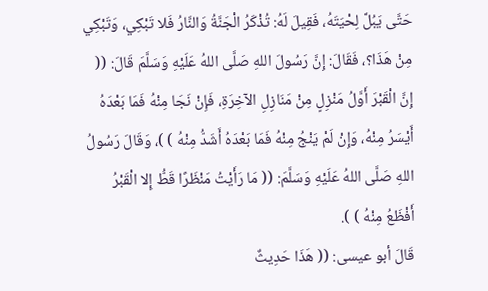حَتَّى يَبُلَّ لِحْيَتَهُ، فَقِيلَ لَهُ: تُذْكَرُ الْجَنَّةُ وَالنَّارُ فَلا تَبْكِي، وَتَبْكِي مِنْ هَذَا؟، فَقَالَ: إِنَّ رَسُولَ اللهِ صَلَّى اللهُ عَلَيْهِ وَسَلَّمَ قَالَ: (( إِنَّ الْقَبْرَ أَوَّلُ مَنْزِلٍ مِنْ مَنَازِلِ الآخِرَةِ، فَإِنْ نَجَا مِنْهُ فَمَا بَعْدَهُ أَيْسَرُ مِنْهُ، وَإِنْ لَمْ يَنْجُ مِنْهُ فَمَا بَعْدَهُ أَشَدُّ مِنْهُ ) )، وَقَالَ رَسُولُ اللهِ صَلَّى اللهُ عَلَيْهِ وَسَلَّمَ: (( مَا رَأَيْتُ مَنْظَرًا قَطُّ إِلا الْقَبْرُ أَفْظَعُ مِنْهُ ) ).
قَالَ أبو عيسى: (( هَذَا حَدِيثٌ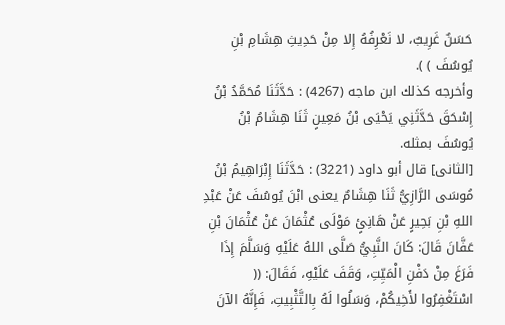حَسَنٌ غَرِيبٌ، لا نَعْرِفُهُ إِلا مِنْ حَدِيثِ هِشَامِ بْنِ يُوسُفَ ) ).
وأخرجه كذلك ابن ماجه (4267) : حَدَّثَنَا مُحَمَّدُ بْنُ إِسْحَقَ حَدَّثَنِي يَحْيَى بْنُ مَعِينٍ ثَنَا هِشَامُ بْنُ يُوسُفَ بمثله.
[الثانى] قال أبو داود (3221) : حَدَّثَنَا إِبْرَاهِيمُ بْنُ مُوسَى الرَّازِيُّ ثَنَا هِشَامٌ يعنى ابْنَ يُوسُفَ عَنْ عَبْدِ اللهِ بْنِ بَحِيرٍ عَنْ هَانِئٍ مَوْلَى عُثْمَانَ عَنْ عُثْمَانَ بْنِ عَفَّانَ قَالَ: كَانَ النَّبِيُّ صَلَّى اللهُ عَلَيْهِ وَسَلَّمَ إِذَا فَرَغَ مِنْ دَفْنِ الْمَيِّتِ، وَقَفَ عَلَيْهِ، فَقَالَ: (( اسْتَغْفِرُوا لأَخِيكُمْ، وَسَلُوا لَهُ بِالتَّثْبِيتِ، فَإِنَّهُ الآنَ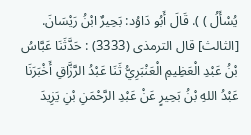يُسْأَلُ ) ). قَالَ أَبُو دَاوُد: بَحِيرٌ ابْنُ رَيْسَانَ.
[الثالث] قال الترمذى (3333) : حَدَّثَنَا عَبَّاسُ بْنُ عَبْدِ الْعَظِيمِ الْعَنْبَرِيُّ ثَنَا عَبْدُ الرَّزَّاقِ أَخْبَرَنَا عَبْدُ اللهِ بْنُ بَحِيرٍ عَنْ عَبْدِ الرَّحْمَنِ بْنِ يَزِيدَ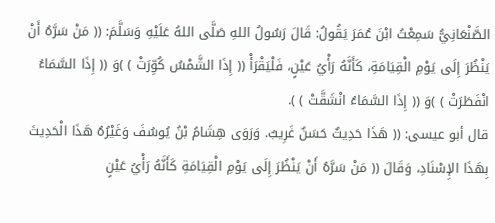الصَّنْعَانِيُّ سَمِعْتُ ابْنَ عُمَرَ يَقُولُ: قَالَ رَسُولُ اللهِ صَلَّى اللهُ عَلَيْهِ وَسَلَّمَ: (( مَنْ سَرَّهُ أَنْ يَنْظُرَ إِلَى يَوْمِ الْقِيَامَةِ، كَأَنَّهُ رَأْيُ عَيْنٍ، فَلْيَقْرَأْ (( إِذَا الشَّمْسُ كُوِّرَتْ ) )وَ (( إِذَا السَّمَاءُ انْفَطَرَتْ ) )وَ (( إِذَا السَّمَاءُ انْشَقَّتْ ) ).
قال أبو عيسى: (( هَذَا حَدِيثٌ حَسَنٌ غَرِيبٌ. وَرَوَى هِشَامُ بْنُ يُوسُفَ وَغَيْرُهُ هَذَا الْحَدِيثَ بِهَذَا الإِسْنَادِ، وَقَالَ (( مَنْ سَرَّهُ أَنْ يَنْظُرَ إِلَى يَوْمِ الْقِيَامَةِ كَأَنَّهُ رَأْيُ عَيْنٍ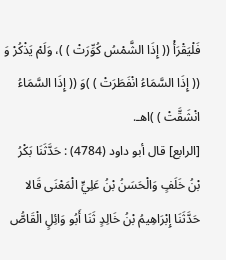فَلْيَقْرَأْ (( إِذَا الشَّمْسُ كُوِّرَتْ ) )، وَلَمْ يَذْكُرْ وَ (( إِذَا السَّمَاءُ انْفَطَرَتْ ) )وَ (( إِذَا السَّمَاءُ انْشَقَّتْ ) )اهـ.
[الرابع] قال أبو داود (4784) : حَدَّثَنَا بَكْرُ بْنُ خَلَفٍ وَالْحَسَنُ بْنُ عَلِيٍّ الْمَعْنَى قَالا حَدَّثَنَا إِبْرَاهِيمُ بْنُ خَالِدٍ ثَنَا أَبُو وَائِلٍ الْقَاصُّ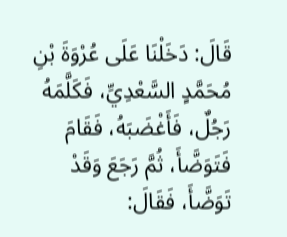قَالَ: دَخَلْنَا عَلَى عُرْوَةَ بْنِ مُحَمَّدٍ السَّعْدِيِّ، فَكَلَّمَهُ رَجُلٌ، فَأَغْضَبَهُ، فَقَامَ فَتَوَضَّأَ، ثُمَّ رَجَعَ وَقَدْ تَوَضَّأَ، فَقَالَ: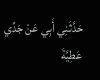حَدَّثَنِي أَبِي عَنْ جَدِّي عَطِيَّةَ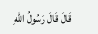قَالَ قَالَ رَسُولُ اللهِ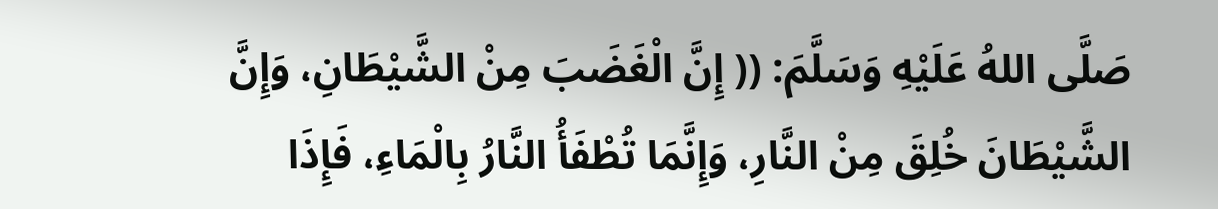صَلَّى اللهُ عَلَيْهِ وَسَلَّمَ: (( إِنَّ الْغَضَبَ مِنْ الشَّيْطَانِ، وَإِنَّ الشَّيْطَانَ خُلِقَ مِنْ النَّارِ، وَإِنَّمَا تُطْفَأُ النَّارُ بِالْمَاءِ، فَإِذَا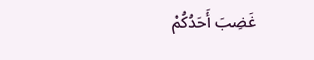غَضِبَ أَحَدُكُمْ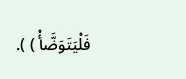فَلْيَتَوَضَّأْ ) ).